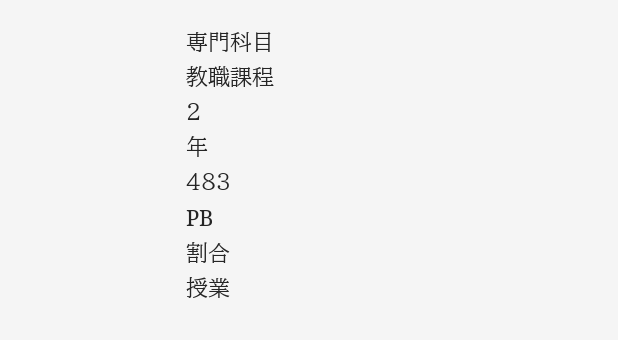専門科目
教職課程
2
年
483
PB
割合
授業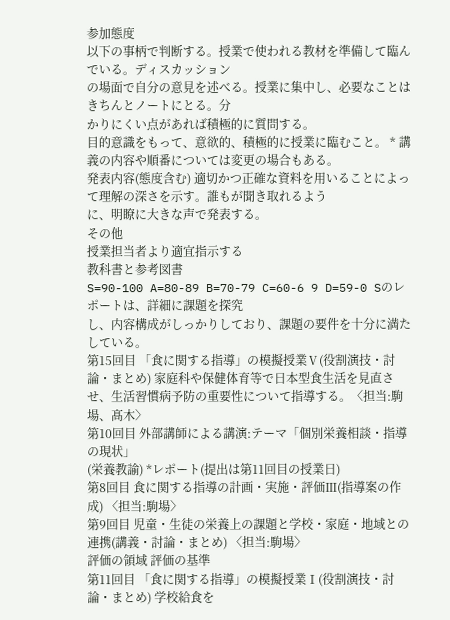参加態度
以下の事柄で判断する。授業で使われる教材を準備して臨んでいる。ディスカッション
の場面で自分の意見を述べる。授業に集中し、必要なことはきちんとノートにとる。分
かりにくい点があれば積極的に質問する。
目的意識をもって、意欲的、積極的に授業に臨むこと。 * 講義の内容や順番については変更の場合もある。
発表内容(態度含む) 適切かつ正確な資料を用いることによって理解の深さを示す。誰もが聞き取れるよう
に、明瞭に大きな声で発表する。
その他
授業担当者より適宜指示する
教科書と参考図書
S=90-100 A=80-89 B=70-79 C=60-6 9 D=59-0 Sのレポートは、詳細に課題を探究
し、内容構成がしっかりしており、課題の要件を十分に満たしている。
第15回目 「食に関する指導」の模擬授業Ⅴ(役割演技・討論・まとめ) 家庭科や保健体育等で日本型食生活を見直さ
せ、生活習慣病予防の重要性について指導する。〈担当:駒場、髙木〉
第10回目 外部講師による講演:テーマ「個別栄養相談・指導の現状」
(栄養教諭) *レポート(提出は第11回目の授業日)
第8回目 食に関する指導の計画・実施・評価Ⅲ(指導案の作成) 〈担当:駒場〉
第9回目 児童・生徒の栄養上の課題と学校・家庭・地域との連携(講義・討論・まとめ) 〈担当:駒場〉
評価の領域 評価の基準
第11回目 「食に関する指導」の模擬授業Ⅰ(役割演技・討論・まとめ) 学校給食を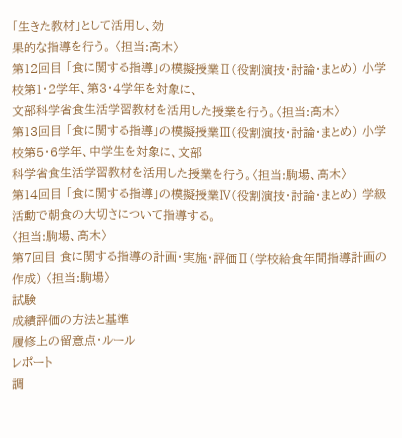「生きた教材」として活用し、効
果的な指導を行う。 〈担当:髙木〉
第12回目 「食に関する指導」の模擬授業Ⅱ(役割演技・討論・まとめ) 小学校第1・2学年、第3・4学年を対象に、
文部科学省食生活学習教材を活用した授業を行う。〈担当:髙木〉
第13回目 「食に関する指導」の模擬授業Ⅲ(役割演技・討論・まとめ) 小学校第5・6学年、中学生を対象に、文部
科学省食生活学習教材を活用した授業を行う。〈担当:駒場、髙木〉
第14回目 「食に関する指導」の模擬授業Ⅳ(役割演技・討論・まとめ) 学級活動で朝食の大切さについて指導する。
〈担当:駒場、髙木〉
第7回目 食に関する指導の計画・実施・評価Ⅱ(学校給食年間指導計画の作成) 〈担当:駒場〉
試験
成績評価の方法と基準
履修上の留意点・ルール
レポート
調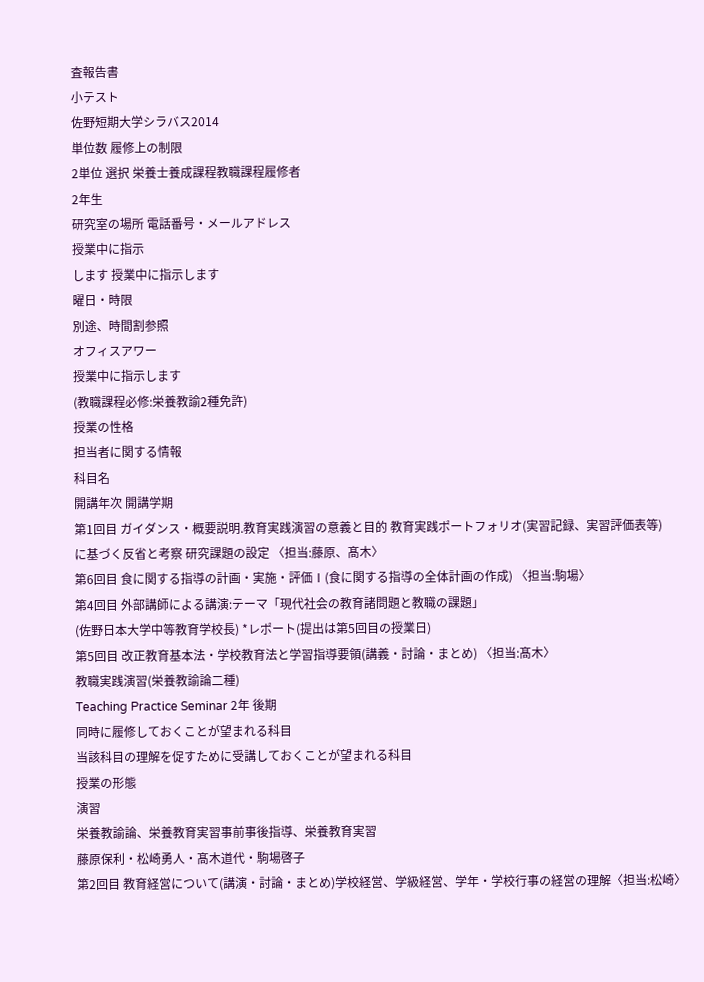査報告書
小テスト
佐野短期大学シラバス2014
単位数 履修上の制限
2単位 選択 栄養士養成課程教職課程履修者
2年生
研究室の場所 電話番号・メールアドレス
授業中に指示
します 授業中に指示します
曜日・時限
別途、時間割参照
オフィスアワー
授業中に指示します
(教職課程必修:栄養教諭2種免許)
授業の性格
担当者に関する情報
科目名
開講年次 開講学期
第1回目 ガイダンス・概要説明.教育実践演習の意義と目的 教育実践ポートフォリオ(実習記録、実習評価表等)
に基づく反省と考察 研究課題の設定 〈担当:藤原、髙木〉
第6回目 食に関する指導の計画・実施・評価Ⅰ(食に関する指導の全体計画の作成) 〈担当:駒場〉
第4回目 外部講師による講演:テーマ「現代社会の教育諸問題と教職の課題」
(佐野日本大学中等教育学校長) *レポート(提出は第5回目の授業日)
第5回目 改正教育基本法・学校教育法と学習指導要領(講義・討論・まとめ) 〈担当:髙木〉
教職実践演習(栄養教諭論二種)
Teaching Practice Seminar 2年 後期
同時に履修しておくことが望まれる科目
当該科目の理解を促すために受講しておくことが望まれる科目
授業の形態
演習
栄養教諭論、栄養教育実習事前事後指導、栄養教育実習
藤原保利・松崎勇人・髙木道代・駒場啓子
第2回目 教育経営について(講演・討論・まとめ)学校経営、学級経営、学年・学校行事の経営の理解〈担当:松崎〉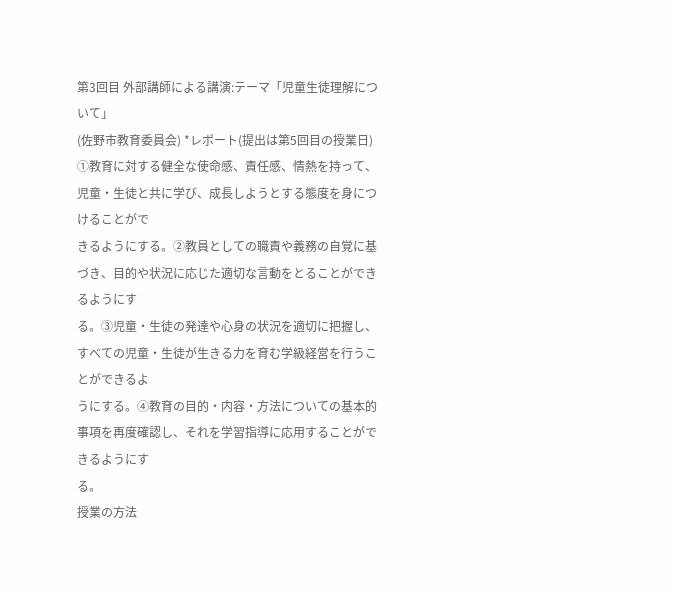第3回目 外部講師による講演:テーマ「児童生徒理解について」
(佐野市教育委員会) *レポート(提出は第5回目の授業日)
①教育に対する健全な使命感、責任感、情熱を持って、児童・生徒と共に学び、成長しようとする態度を身につけることがで
きるようにする。②教員としての職責や義務の自覚に基づき、目的や状況に応じた適切な言動をとることができるようにす
る。③児童・生徒の発達や心身の状況を適切に把握し、すべての児童・生徒が生きる力を育む学級経営を行うことができるよ
うにする。④教育の目的・内容・方法についての基本的事項を再度確認し、それを学習指導に応用することができるようにす
る。
授業の方法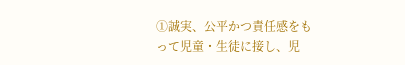①誠実、公平かつ責任感をもって児童・生徒に接し、児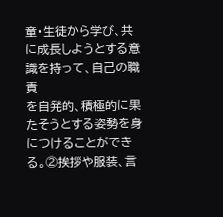童・生徒から学び、共に成長しようとする意識を持って、自己の職責
を自発的、積極的に果たそうとする姿勢を身につけることができる。②挨拶や服装、言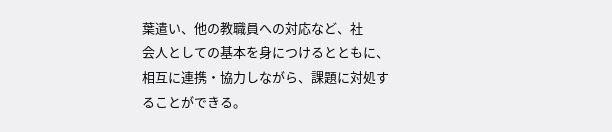葉遣い、他の教職員への対応など、社
会人としての基本を身につけるとともに、相互に連携・協力しながら、課題に対処することができる。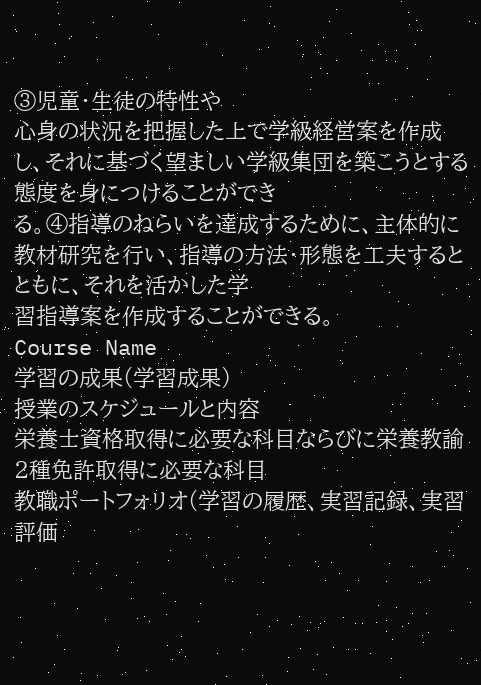③児童・生徒の特性や
心身の状況を把握した上で学級経営案を作成し、それに基づく望ましい学級集団を築こうとする態度を身につけることができ
る。④指導のねらいを達成するために、主体的に教材研究を行い、指導の方法・形態を工夫するとともに、それを活かした学
習指導案を作成することができる。
Course Name
学習の成果(学習成果)
授業のスケジュールと内容
栄養士資格取得に必要な科目ならびに栄養教諭2種免許取得に必要な科目
教職ポートフォリオ(学習の履歴、実習記録、実習評価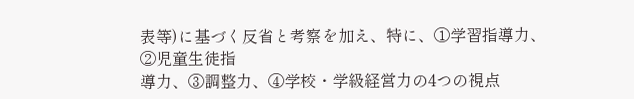表等)に基づく反省と考察を加え、特に、①学習指導力、②児童生徒指
導力、③調整力、④学校・学級経営力の4つの視点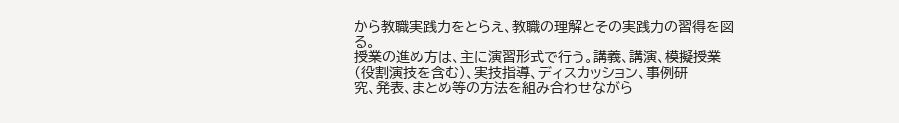から教職実践力をとらえ、教職の理解とその実践力の習得を図る。
授業の進め方は、主に演習形式で行う。講義、講演、模擬授業(役割演技を含む)、実技指導、ディスカッション、事例研
究、発表、まとめ等の方法を組み合わせながら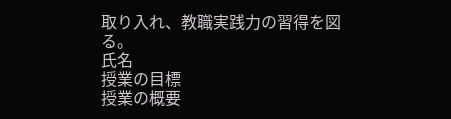取り入れ、教職実践力の習得を図る。
氏名
授業の目標
授業の概要